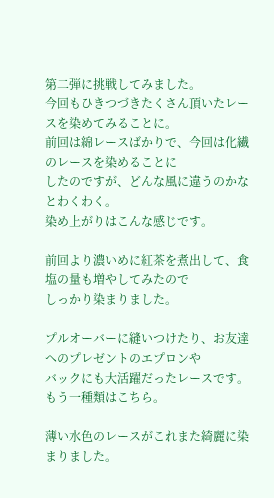第二弾に挑戦してみました。
今回もひきつづきたくさん頂いたレースを染めてみることに。
前回は綿レースばかりで、今回は化繊のレースを染めることに
したのですが、どんな風に違うのかなとわくわく。
染め上がりはこんな感じです。

前回より濃いめに紅茶を煮出して、食塩の量も増やしてみたので
しっかり染まりました。

プルオーバーに縫いつけたり、お友達へのプレゼントのエプロンや
バックにも大活躍だったレースです。
もう一種類はこちら。

薄い水色のレースがこれまた綺麗に染まりました。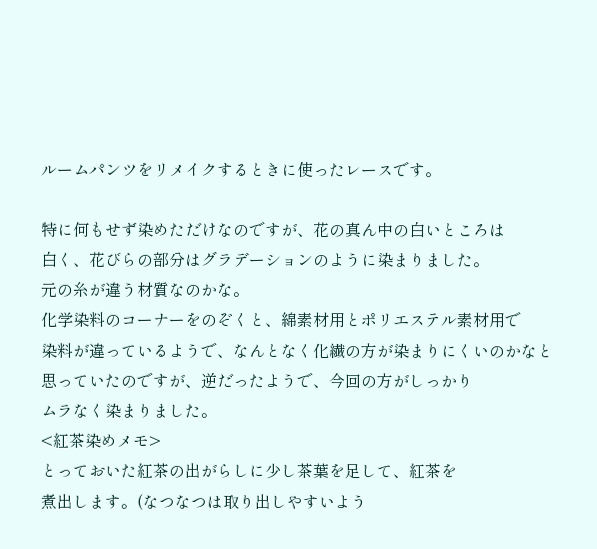ルームパンツをリメイクするときに使ったレースです。

特に何もせず染めただけなのですが、花の真ん中の白いところは
白く、花びらの部分はグラデーションのように染まりました。
元の糸が違う材質なのかな。
化学染料のコーナーをのぞくと、綿素材用とポリエステル素材用で
染料が違っているようで、なんとなく化繊の方が染まりにくいのかなと
思っていたのですが、逆だったようで、今回の方がしっかり
ムラなく染まりました。
<紅茶染めメモ>
とっておいた紅茶の出がらしに少し茶葉を足して、紅茶を
煮出します。(なつなつは取り出しやすいよう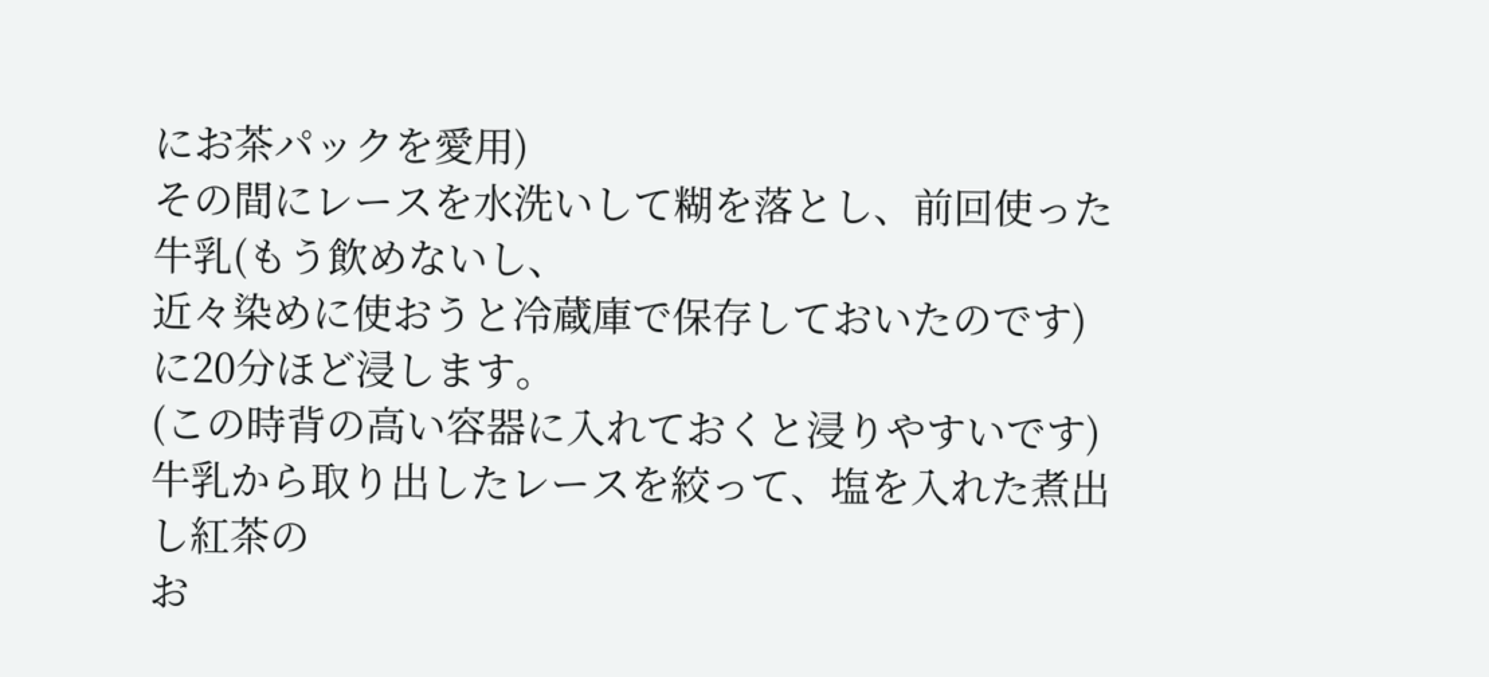にお茶パックを愛用)
その間にレースを水洗いして糊を落とし、前回使った牛乳(もう飲めないし、
近々染めに使おうと冷蔵庫で保存しておいたのです)に20分ほど浸します。
(この時背の高い容器に入れておくと浸りやすいです)
牛乳から取り出したレースを絞って、塩を入れた煮出し紅茶の
お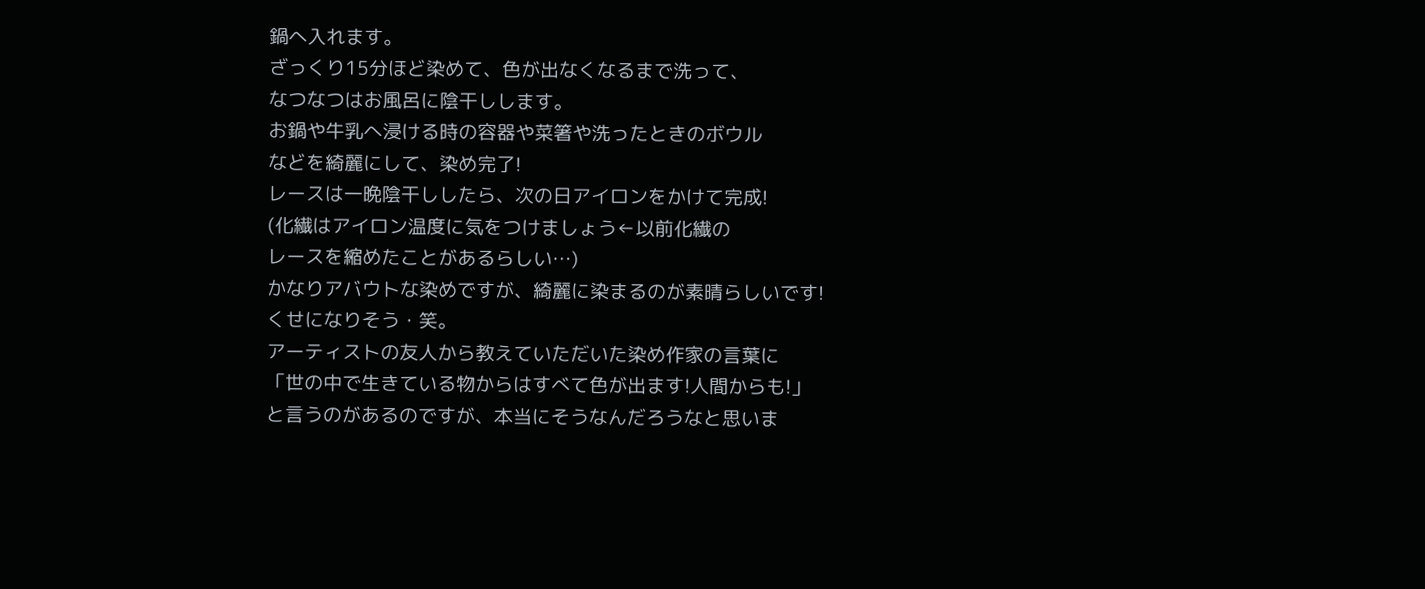鍋へ入れます。
ざっくり15分ほど染めて、色が出なくなるまで洗って、
なつなつはお風呂に陰干しします。
お鍋や牛乳へ浸ける時の容器や菜箸や洗ったときのボウル
などを綺麗にして、染め完了!
レースは一晩陰干ししたら、次の日アイロンをかけて完成!
(化繊はアイロン温度に気をつけましょう←以前化繊の
レースを縮めたことがあるらしい…)
かなりアバウトな染めですが、綺麗に染まるのが素晴らしいです!
くせになりそう・笑。
アーティストの友人から教えていただいた染め作家の言葉に
「世の中で生きている物からはすべて色が出ます!人間からも!」
と言うのがあるのですが、本当にそうなんだろうなと思いま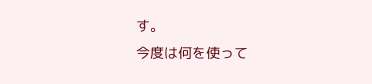す。
今度は何を使って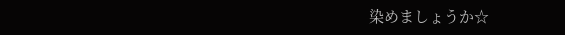染めましょうか☆